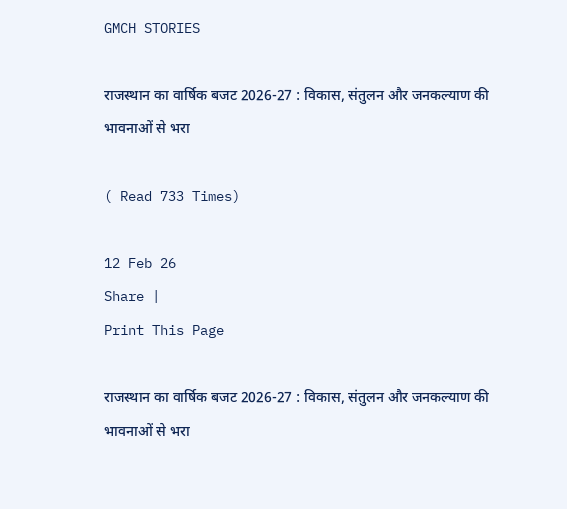GMCH STORIES

राजस्थान का वार्षिक बजट 2026-27 : विकास, संतुलन और जनकल्याण की भावनाओं से भरा

( Read 733 Times)

12 Feb 26
Share |
Print This Page

राजस्थान का वार्षिक बजट 2026-27 : विकास, संतुलन और जनकल्याण की भावनाओं से भरा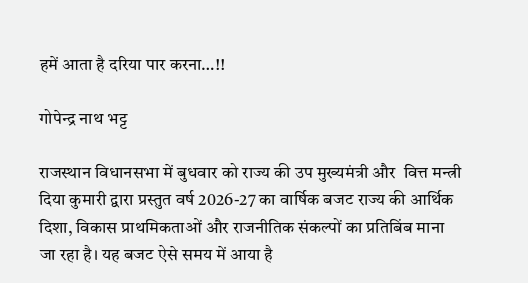हमें आता है दरिया पार करना…!!

गोपेन्द्र नाथ भट्ट

राजस्थान विधानसभा में बुधवार को राज्य की उप मुख्यमंत्री और  वित्त मन्त्री दिया कुमारी द्वारा प्रस्तुत वर्ष 2026-27 का वार्षिक बजट राज्य की आर्थिक दिशा, विकास प्राथमिकताओं और राजनीतिक संकल्पों का प्रतिबिंब माना जा रहा है। यह बजट ऐसे समय में आया है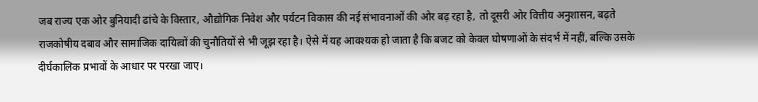जब राज्य एक ओर बुनियादी ढांचे के विस्तार, औद्योगिक निवेश और पर्यटन विकास की नई संभावनाओं की ओर बढ़ रहा है, तो दूसरी ओर वित्तीय अनुशासन, बढ़ते राजकोषीय दबाव और सामाजिक दायित्वों की चुनौतियों से भी जूझ रहा है। ऐसे में यह आवश्यक हो जाता है कि बजट को केवल घोषणाओं के संदर्भ में नहीं, बल्कि उसके दीर्घकालिक प्रभावों के आधार पर परखा जाए।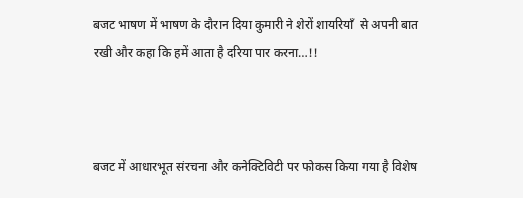बजट भाषण में भाषण के दौरान दिया कुमारी ने शेरों शायरियाँ  से अपनी बात रखी और कहा कि हमें आता है दरिया पार करना…!!



बजट में आधारभूत संरचना और कनेक्टिविटी पर फोकस किया गया है विशेष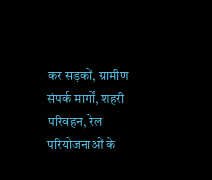कर सड़कों, ग्रामीण संपर्क मार्गों, शहरी परिवहन, रेल परियोजनाओं के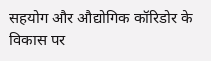सहयोग और औद्योगिक कॉरिडोर के विकास पर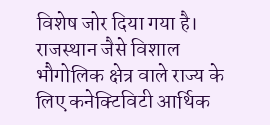विशेष जोर दिया गया है। राजस्थान जैसे विशाल भौगोलिक क्षेत्र वाले राज्य के लिए कनेक्टिविटी आर्थिक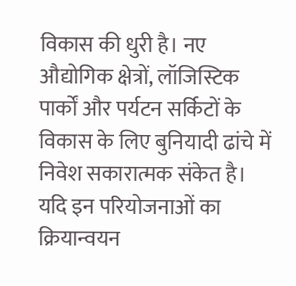विकास की धुरी है। नए औद्योगिक क्षेत्रों, लॉजिस्टिक पार्कों और पर्यटन सर्किटों के विकास के लिए बुनियादी ढांचे में निवेश सकारात्मक संकेत है। यदि इन परियोजनाओं का क्रियान्वयन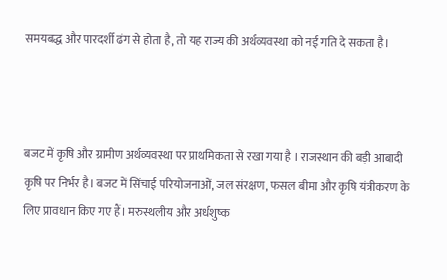समयबद्ध और पारदर्शी ढंग से होता है, तो यह राज्य की अर्थव्यवस्था को नई गति दे सकता है।



बजट में कृषि और ग्रामीण अर्थव्यवस्था पर प्राथमिकता से रखा गया है । राजस्थान की बड़ी आबादी कृषि पर निर्भर है। बजट में सिंचाई परियोजनाओं, जल संरक्षण, फसल बीमा और कृषि यंत्रीकरण के लिए प्रावधान किए गए हैं। मरुस्थलीय और अर्धशुष्क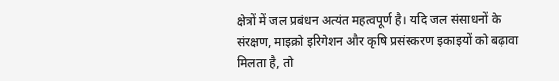क्षेत्रों में जल प्रबंधन अत्यंत महत्वपूर्ण है। यदि जल संसाधनों के संरक्षण, माइक्रो इरिगेशन और कृषि प्रसंस्करण इकाइयों को बढ़ावा मिलता है, तो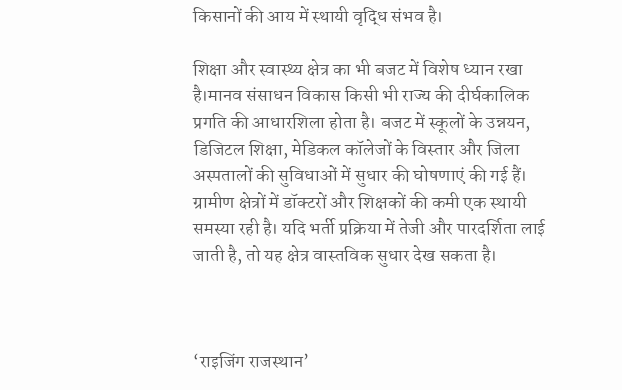किसानों की आय में स्थायी वृद्धि संभव है।

शिक्षा और स्वास्थ्य क्षेत्र का भी बजट में विशेष ध्यान रखा है।मानव संसाधन विकास किसी भी राज्य की दीर्घकालिक प्रगति की आधारशिला होता है। बजट में स्कूलों के उन्नयन, डिजिटल शिक्षा, मेडिकल कॉलेजों के विस्तार और जिला अस्पतालों की सुविधाओं में सुधार की घोषणाएं की गई हैं। ग्रामीण क्षेत्रों में डॉक्टरों और शिक्षकों की कमी एक स्थायी समस्या रही है। यदि भर्ती प्रक्रिया में तेजी और पारदर्शिता लाई जाती है, तो यह क्षेत्र वास्तविक सुधार देख सकता है।



‘राइजिंग राजस्थान’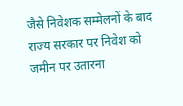जैसे निवेशक सम्मेलनों के बाद राज्य सरकार पर निवेश को जमीन पर उतारना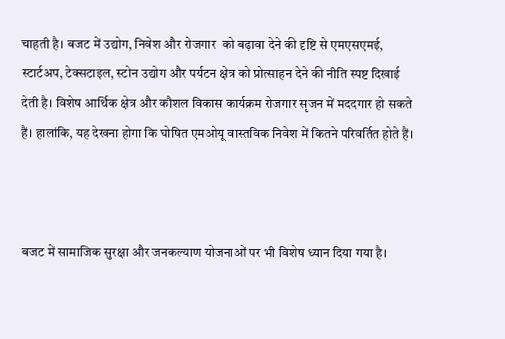चाहती है। बजट में उद्योग, निवेश और रोजगार  को बढ़ावा देने की दृष्टि से एमएसएमई, स्टार्टअप, टेक्सटाइल, स्टोन उद्योग और पर्यटन क्षेत्र को प्रोत्साहन देने की नीति स्पष्ट दिखाई देती है। विशेष आर्थिक क्षेत्र और कौशल विकास कार्यक्रम रोजगार सृजन में मददगार हो सकते हैं। हालांकि, यह देखना होगा कि घोषित एमओयू वास्तविक निवेश में कितने परिवर्तित होते हैं।



बजट में सामाजिक सुरक्षा और जनकल्याण योजनाओं पर भी विशेष ध्यान दिया गया है।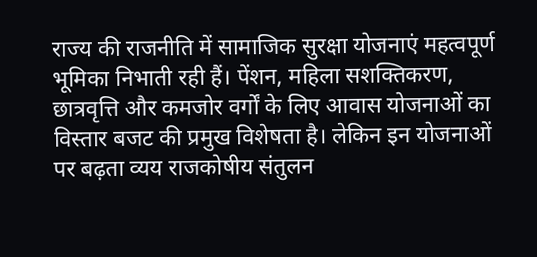राज्य की राजनीति में सामाजिक सुरक्षा योजनाएं महत्वपूर्ण भूमिका निभाती रही हैं। पेंशन, महिला सशक्तिकरण, छात्रवृत्ति और कमजोर वर्गों के लिए आवास योजनाओं का विस्तार बजट की प्रमुख विशेषता है। लेकिन इन योजनाओं पर बढ़ता व्यय राजकोषीय संतुलन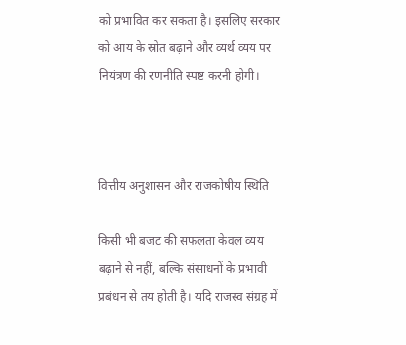को प्रभावित कर सकता है। इसलिए सरकार को आय के स्रोत बढ़ाने और व्यर्थ व्यय पर नियंत्रण की रणनीति स्पष्ट करनी होगी।



वित्तीय अनुशासन और राजकोषीय स्थिति

किसी भी बजट की सफलता केवल व्यय बढ़ाने से नहीं, बल्कि संसाधनों के प्रभावी प्रबंधन से तय होती है। यदि राजस्व संग्रह में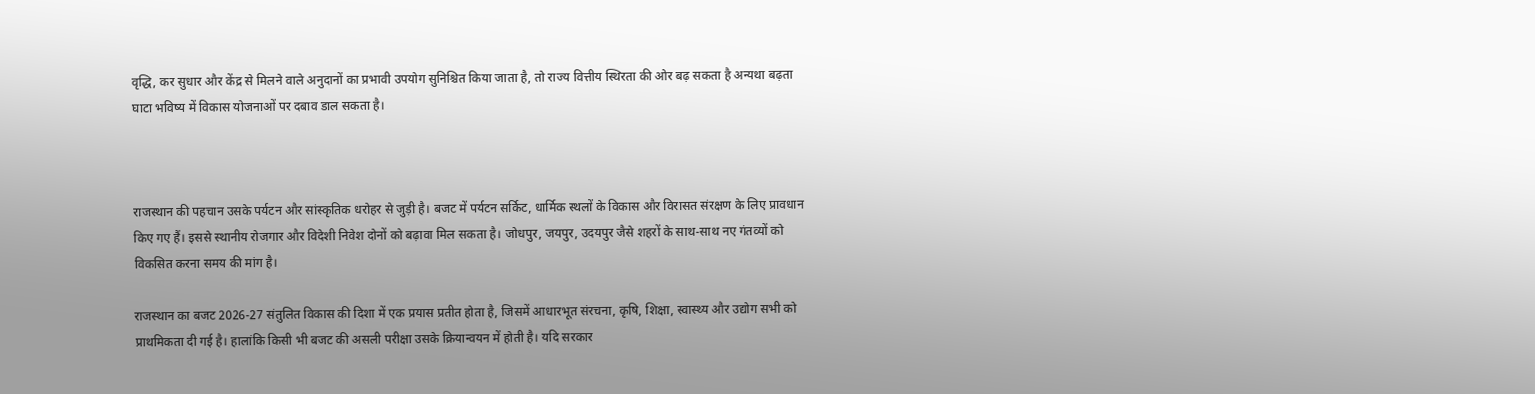वृद्धि, कर सुधार और केंद्र से मिलने वाले अनुदानों का प्रभावी उपयोग सुनिश्चित किया जाता है, तो राज्य वित्तीय स्थिरता की ओर बढ़ सकता है अन्यथा बढ़ता घाटा भविष्य में विकास योजनाओं पर दबाव डाल सकता है।



राजस्थान की पहचान उसके पर्यटन और सांस्कृतिक धरोहर से जुड़ी है। बजट में पर्यटन सर्किट, धार्मिक स्थलों के विकास और विरासत संरक्षण के लिए प्रावधान किए गए हैं। इससे स्थानीय रोजगार और विदेशी निवेश दोनों को बढ़ावा मिल सकता है। जोधपुर, जयपुर, उदयपुर जैसे शहरों के साथ-साथ नए गंतव्यों को विकसित करना समय की मांग है।

राजस्थान का बजट 2026-27 संतुलित विकास की दिशा में एक प्रयास प्रतीत होता है, जिसमें आधारभूत संरचना, कृषि, शिक्षा, स्वास्थ्य और उद्योग सभी को प्राथमिकता दी गई है। हालांकि किसी भी बजट की असली परीक्षा उसके क्रियान्वयन में होती है। यदि सरकार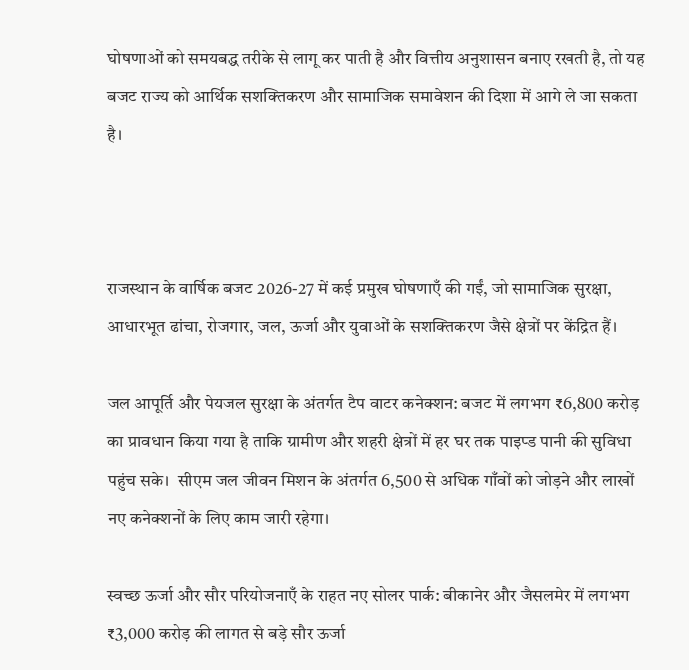घोषणाओं को समयबद्ध तरीके से लागू कर पाती है और वित्तीय अनुशासन बनाए रखती है, तो यह बजट राज्य को आर्थिक सशक्तिकरण और सामाजिक समावेशन की दिशा में आगे ले जा सकता है।



राजस्थान के वार्षिक बजट 2026-27 में कई प्रमुख घोषणाएँ की गईं, जो सामाजिक सुरक्षा, आधारभूत ढांचा, रोजगार, जल, ऊर्जा और युवाओं के सशक्तिकरण जैसे क्षेत्रों पर केंद्रित हैं।

जल आपूर्ति और पेयजल सुरक्षा के अंतर्गत टैप वाटर कनेक्शन: बजट में लगभग ₹6,800 करोड़ का प्रावधान किया गया है ताकि ग्रामीण और शहरी क्षेत्रों में हर घर तक पाइप्ड पानी की सुविधा पहुंच सके।  सीएम जल जीवन मिशन के अंतर्गत 6,500 से अधिक गाँवों को जोड़ने और लाखों नए कनेक्शनों के लिए काम जारी रहेगा।

स्वच्छ ऊर्जा और सौर परियोजनाएँ के राहत नए सोलर पार्क: बीकानेर और जैसलमेर में लगभग ₹3,000 करोड़ की लागत से बड़े सौर ऊर्जा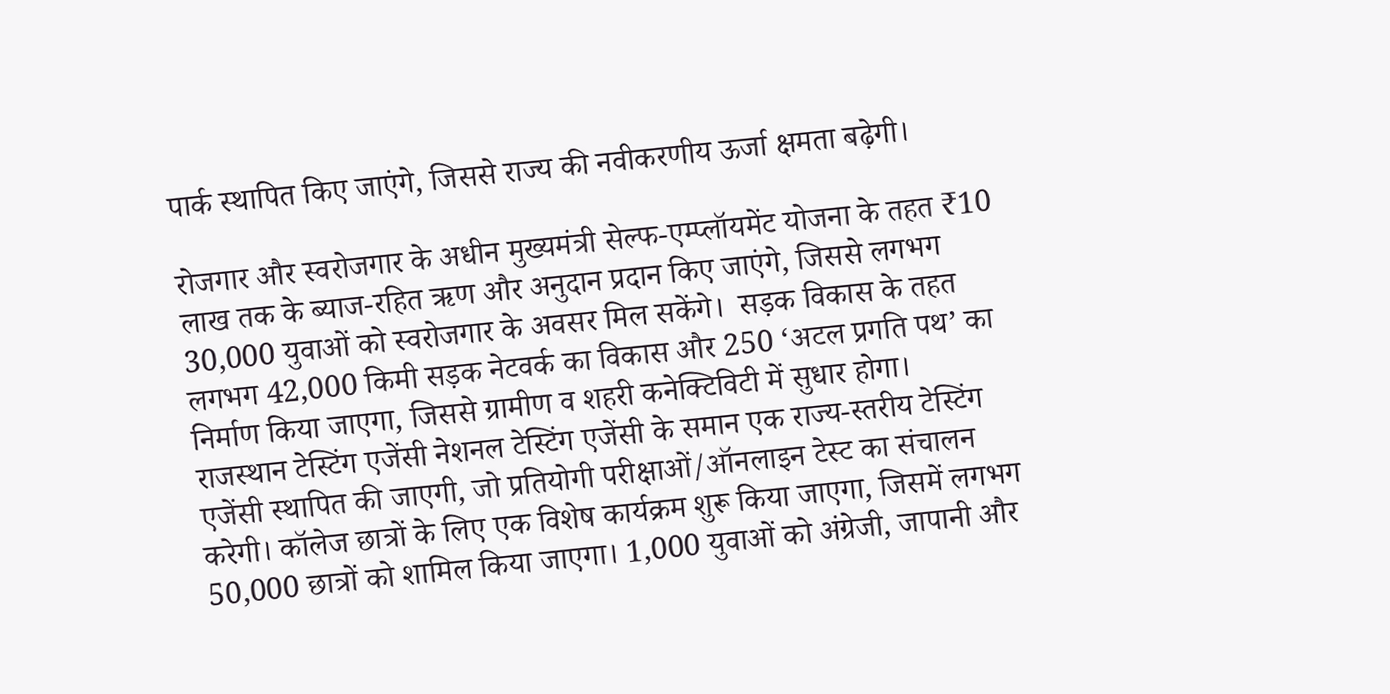पार्क स्थापित किए जाएंगे, जिससे राज्य की नवीकरणीय ऊर्जा क्षमता बढ़ेगी।

रोजगार और स्वरोजगार के अधीन मुख्यमंत्री सेल्फ-एम्प्लॉयमेंट योजना के तहत ₹10 लाख तक के ब्याज-रहित ऋण और अनुदान प्रदान किए जाएंगे, जिससे लगभग 30,000 युवाओं को स्वरोजगार के अवसर मिल सकेंगे।  सड़क विकास के तहत लगभग 42,000 किमी सड़क नेटवर्क का विकास और 250 ‘अटल प्रगति पथ’ का निर्माण किया जाएगा, जिससे ग्रामीण व शहरी कनेक्टिविटी में सुधार होगा।  राजस्थान टेस्टिंग एजेंसी नेशनल टेस्टिंग एजेंसी के समान एक राज्य-स्तरीय टेस्टिंग एजेंसी स्थापित की जाएगी, जो प्रतियोगी परीक्षाओं/ऑनलाइन टेस्ट का संचालन करेगी। कॉलेज छात्रों के लिए एक विशेष कार्यक्रम शुरू किया जाएगा, जिसमें लगभग 50,000 छात्रों को शामिल किया जाएगा। 1,000 युवाओं को अंग्रेजी, जापानी और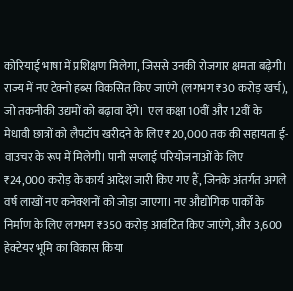कोरियाई भाषा में प्रशिक्षण मिलेगा, जिससे उनकी रोजगार क्षमता बढ़ेगी।  राज्य में नए टेक्नो हब्स विकसित किए जाएंगे (लगभग ₹30 करोड़ खर्च), जो तकनीकी उद्यमों को बढ़ावा देंगे।  एल कक्षा 10वीं और 12वीं के मेधावी छात्रों को लैपटॉप खरीदने के लिए ₹20,000 तक की सहायता ई-वाउचर के रूप में मिलेगी। पानी सप्लाई परियोजनाओं के लिए  ₹24,000 करोड़ के कार्य आदेश जारी किए गए हैं, जिनके अंतर्गत अगले वर्ष लाखों नए कनेक्शनों को जोड़ा जाएगा। नए औद्योगिक पार्कों के निर्माण के लिए लगभग ₹350 करोड़ आवंटित किए जाएंगे, और 3,600 हेक्टेयर भूमि का विकास किया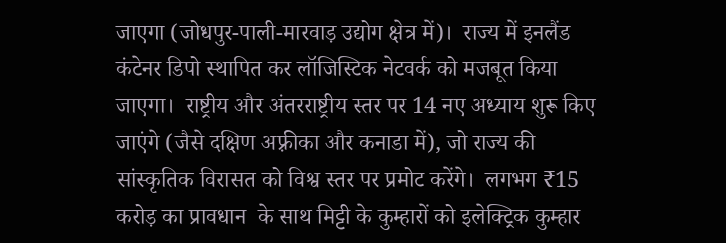जाएगा (जोधपुर-पाली-मारवाड़ उद्योग क्षेत्र में)।  राज्य में इनलैंड कंटेनर डिपो स्थापित कर लॉजिस्टिक नेटवर्क को मजबूत किया जाएगा।  राष्ट्रीय और अंतरराष्ट्रीय स्तर पर 14 नए अध्याय शुरू किए जाएंगे (जैसे दक्षिण अफ़्रीका और कनाडा में), जो राज्य की सांस्कृतिक विरासत को विश्व स्तर पर प्रमोट करेंगे।  लगभग ₹15 करोड़ का प्रावधान  के साथ मिट्टी के कुम्हारों को इलेक्ट्रिक कुम्हार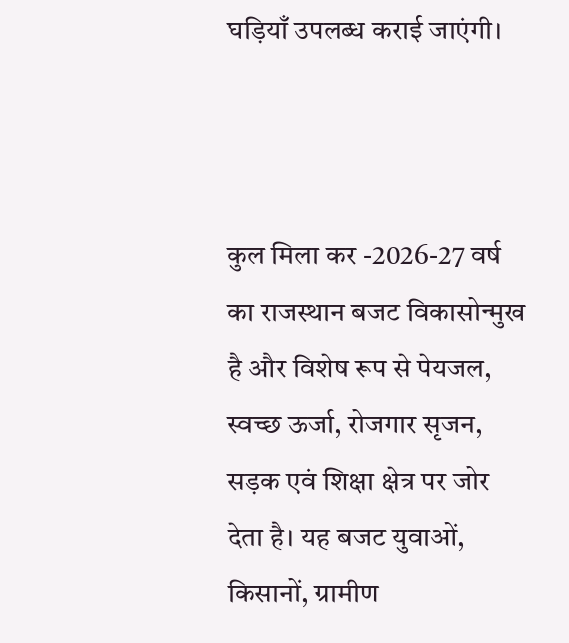घड़ियाँ उपलब्ध कराई जाएंगी।



कुल मिला कर -2026-27 वर्ष  का राजस्थान बजट विकासोन्मुख है और विशेष रूप से पेयजल, स्वच्छ ऊर्जा, रोजगार सृजन, सड़क एवं शिक्षा क्षेत्र पर जोर देता है। यह बजट युवाओं, किसानों, ग्रामीण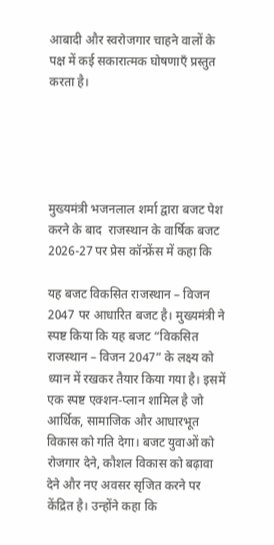आबादी और स्वरोजगार चाहने वालों के पक्ष में कई सकारात्मक घोषणाएँ प्रस्तुत करता है।





मुख्यमंत्री भजनलाल शर्मा द्वारा बजट पेश करने के बाद  राजस्थान के वार्षिक बजट 2026-27 पर प्रेस कॉन्फ्रेंस में कहा कि

यह बजट विकसित राजस्थान – विजन 2047 पर आधारित बजट है। मुख्यमंत्री ने स्पष्ट किया कि यह बजट “विकसित राजस्थान – विजन 2047” के लक्ष्य को ध्यान में रखकर तैयार किया गया है। इसमें एक स्पष्ट एक्शन-प्लान शामिल है जो आर्थिक, सामाजिक और आधारभूत विकास को गति देगा। बजट युवाओं को रोजगार देने, कौशल विकास को बढ़ावा देने और नए अवसर सृजित करने पर केंद्रित है। उन्होंने कहा कि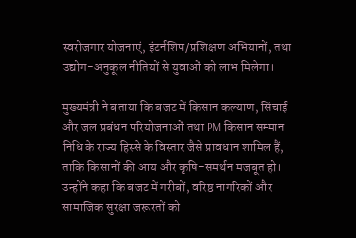स्वरोजगार योजनाएं, इंटर्नशिप/प्रशिक्षण अभियानों, तथा उद्योग-अनुकूल नीतियों से युवाओं को लाभ मिलेगा।

मुख्यमंत्री ने बताया कि बजट में किसान कल्याण, सिंचाई और जल प्रबंधन परियोजनाओं तथा PM किसान सम्मान निधि के राज्य हिस्से के विस्तार जैसे प्रावधान शामिल हैं, ताकि किसानों की आय और कृषि-समर्थन मजबूत हो।  उन्होंने कहा कि बजट में गरीबों, वरिष्ठ नागरिकों और सामाजिक सुरक्षा जरूरतों को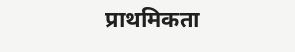प्राथमिकता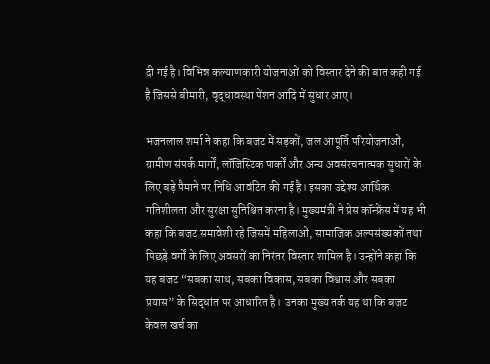दी गई है। विभिन्न कल्याणकारी योजनाओं को विस्तार देने की बात कही गई है जिससे बीमारी, वृद्धावस्था पेंशन आदि में सुधार आए।

भजनलाल शर्मा ने कहा कि बजट में सड़कों, जल आपूर्ति परियोजनाओं, ग्रामीण संपर्क मार्गों, लॉजिस्टिक पार्कों और अन्य अवसंरचनात्मक सुधारों के लिए बड़े पैमाने पर निधि आवंटित की गई है। इसका उद्देश्य आर्थिक गतिशीलता और सुरक्षा सुनिश्चित करना है। मुख्यमंत्री ने प्रेस कॉन्फ्रेंस में यह भी कहा कि बजट समावेशी रहे जिसमें महिलाओं, सामाजिक अल्पसंख्यकों तथा पिछड़े वर्गों के लिए अवसरों का निरंतर विस्तार शामिल है। उन्होंने कहा कि यह बजट “सबका साथ, सबका विकास, सबका विश्वास और सबका प्रयास” के सिद्धांत पर आधारित है।  उनका मुख्य तर्क यह था कि बजट केवल खर्च का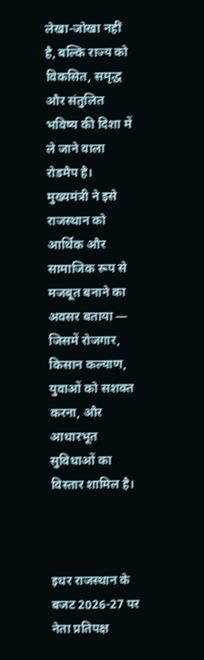लेखा-जोखा नहीं है, बल्कि राज्य को विकसित, समृद्ध और संतुलित भविष्य की दिशा में ले जाने वाला रोडमैप है। मुख्यमंत्री ने इसे राजस्थान को आर्थिक और सामाजिक रूप से मजबूत बनाने का अवसर बताया — जिसमें रोजगार, किसान कल्याण, युवाओं को सशक्त करना, और आधारभूत सुविधाओं का विस्तार शामिल है।



इधर राजस्थान के बजट 2026-27 पर नेता प्रतिपक्ष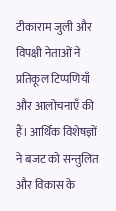टीकाराम जुली और विपक्षी नेताओं ने प्रतिकूल टिप्पणियाँ और आलोचनाएँ की हैं। आर्थिक विशेषज्ञों ने बजट को सन्तुलित और विकास के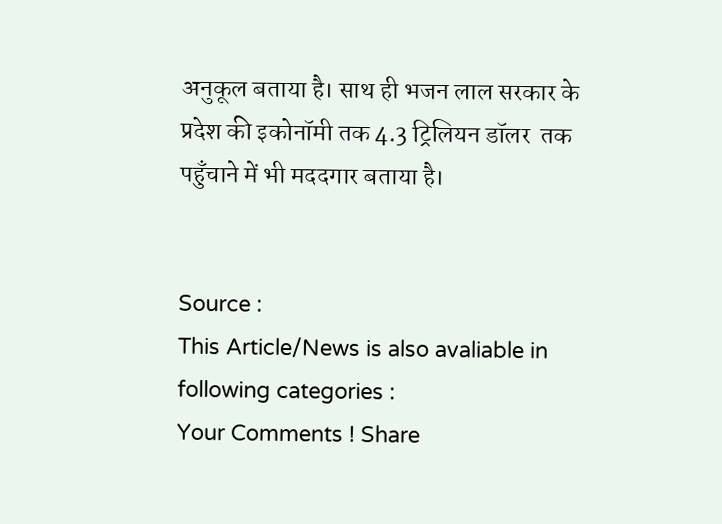अनुकूल बताया है। साथ ही भजन लाल सरकार के प्रदेश की इकोनॉमी तक 4.3 ट्रिलियन डॉलर  तक पहुँचाने में भी मददगार बताया है।


Source :
This Article/News is also avaliable in following categories :
Your Comments ! Share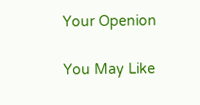Your Openion

You May Like